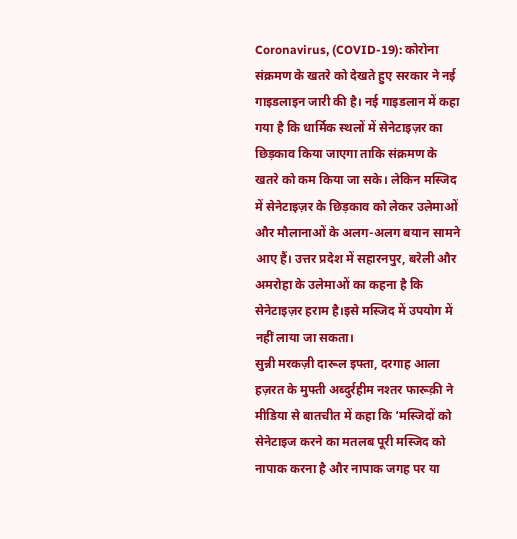Coronavirus, (COVID-19): कोरोना संक्रमण के खतरे को देखते हुए सरकार ने नई गाइडलाइन जारी की है। नई गाइडलान में कहा गया है कि धार्मिक स्थलों में सेनेटाइज़र का छिड़काव किया जाएगा ताकि संक्रमण के खतरे को कम किया जा सके। लेकिन मस्जिद में सेनेटाइज़र के छिड़काव को लेकर उलेमाओं और मौलानाओं के अलग-अलग बयान सामने आए हैं। उत्तर प्रदेश में सहारनपुर, बरेली और अमरोहा के उलेमाओं का कहना है कि सेनेटाइज़र हराम है।इसे मस्जिद में उपयोग में नहीं लाया जा सकता।
सुन्नी मरकज़ी दारूल इफ्ता, दरगाह आला हज़रत के मुफ्ती अब्दुर्रहीम नश्तर फारूक़ी ने मीडिया से बातचीत में कहा कि ‘मस्जिदों को सेनेटाइज करने का मतलब पूरी मस्जिद को नापाक करना है और नापाक जगह पर या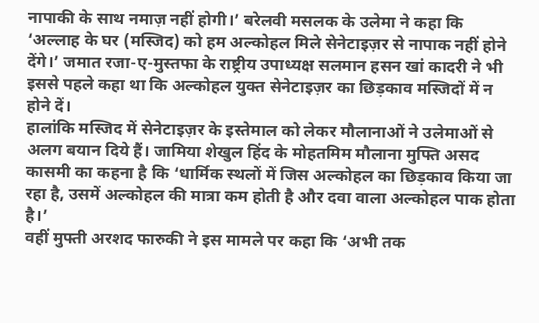नापाकी के साथ नमाज़ नहीं होगी।’ बरेलवी मसलक के उलेमा ने कहा कि ‘अल्लाह के घर (मस्जिद) को हम अल्कोहल मिले सेनेटाइज़र से नापाक नहीं होने देंगे।’ जमात रजा-ए-मुस्तफा के राष्ट्रीय उपाध्यक्ष सलमान हसन खां कादरी ने भी इससे पहले कहा था कि अल्कोहल युक्त सेनेटाइज़र का छिड़काव मस्जिदों में न होने दें।
हालांकि मस्जिद में सेनेटाइज़र के इस्तेमाल को लेकर मौलानाओं ने उलेमाओं से अलग बयान दिये हैं। जामिया शेखुल हिंद के मोहतमिम मौलाना मुफ्ति असद कासमी का कहना है कि ‘धार्मिक स्थलों में जिस अल्कोहल का छिड़काव किया जा रहा है, उसमें अल्कोहल की मात्रा कम होती है और दवा वाला अल्कोहल पाक होता है।’
वहीं मुफ्ती अरशद फारुकी ने इस मामले पर कहा कि ‘अभी तक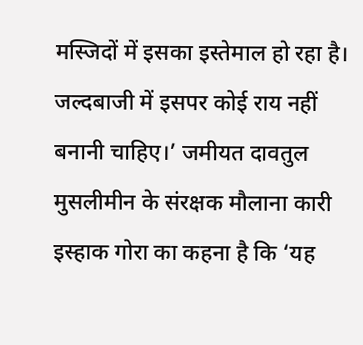मस्जिदों में इसका इस्तेमाल हो रहा है। जल्दबाजी में इसपर कोई राय नहीं बनानी चाहिए।’ जमीयत दावतुल मुसलीमीन के संरक्षक मौलाना कारी इस्हाक गोरा का कहना है कि ‘यह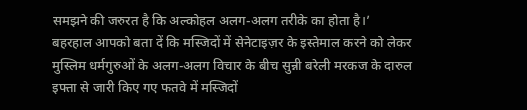समझने की जरुरत है कि अल्कोहल अलग-अलग तरीके का होता है।’
बहरहाल आपको बता दें कि मस्जिदों में सेनेटाइज़र के इस्तेमाल करने को लेकर मुस्लिम धर्मगुरुओं के अलग-अलग विचार के बीच सुन्नी बरेली मरकज के दारुल इफ्ता से जारी किए गए फतवे में मस्जिदों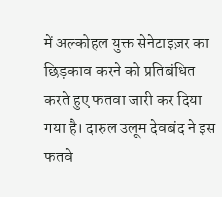में अल्कोहल युक्त सेनेटाइज़र का छिड़काव करने को प्रतिबंधित करते हुए फतवा जारी कर दिया गया है। दारुल उलूम देवबंद ने इस फतवे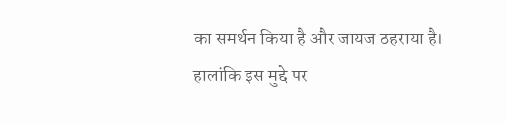का समर्थन किया है और जायज ठहराया है।
हालांकि इस मुद्दे पर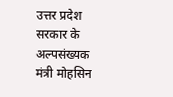उत्तर प्रदेश सरकार के अल्पसंख्यक मंत्री मोहसिन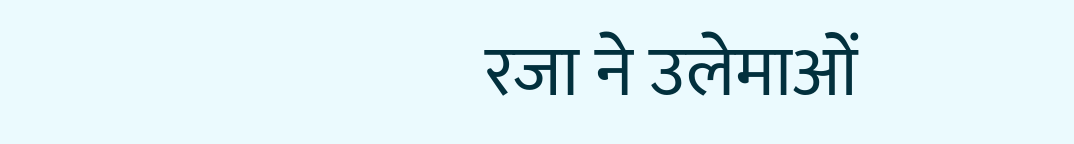रजा ने उलेमाओं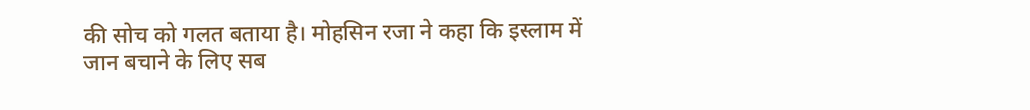की सोच को गलत बताया है। मोहसिन रजा ने कहा कि इस्लाम में जान बचाने के लिए सब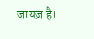जायज़ है।